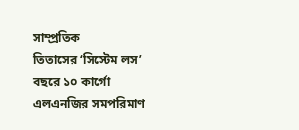সাম্প্রতিক
তিতাসের ‘সিস্টেম লস’ বছরে ১০ কার্গো এলএনজির সমপরিমাণ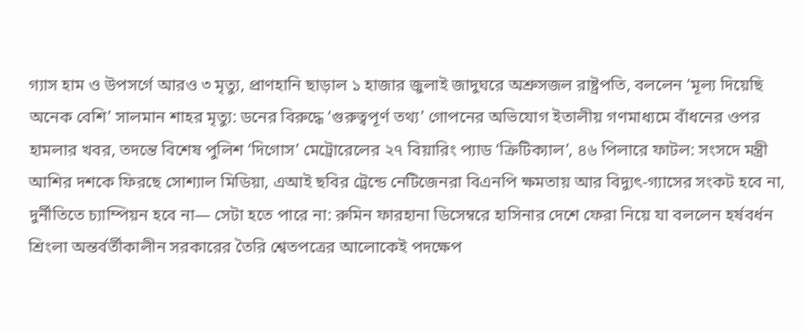গ্যাস হাম ও উপসর্গে আরও ৩ মৃত্যু, প্রাণহানি ছাড়াল ১ হাজার জুলাই জাদুঘরে অশ্রুসজল রাষ্ট্রপতি, বললেন ‘মূল্য দিয়েছি অনেক বেশি’ সালমান শাহর মৃত্যু: ডনের বিরুদ্ধে ‘গুরুত্বপূর্ণ তথ্য’ গোপনের অভিযোগ ইতালীয় গণমাধ্যমে বাঁধনের ওপর হামলার খবর, তদন্তে বিশেষ পুলিশ ‘দিগোস’ মেট্রোরেলের ২৭ বিয়ারিং প্যাড ‘ক্রিটিক্যাল’, ৪৬ পিলারে ফাটল: সংসদে মন্ত্রী আশির দশকে ফিরছে সোশ্যাল মিডিয়া, এআই ছবির ট্রেন্ডে নেটিজেনরা বিএনপি ক্ষমতায় আর বিদ্যুৎ-গ্যাসের সংকট হবে না, দুর্নীতিতে চ্যাম্পিয়ন হবে না— সেটা হতে পারে না: রুমিন ফারহানা ডিসেম্বরে হাসিনার দেশে ফেরা নিয়ে যা বললেন হর্ষবর্ধন শ্রিংলা অন্তর্বর্তীকালীন সরকারের তৈরি শ্বেতপত্রের আলোকেই পদক্ষেপ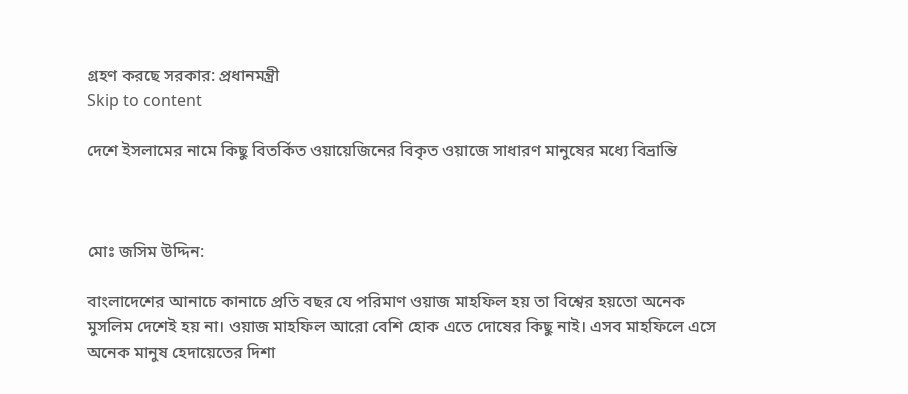গ্রহণ করছে সরকার: প্রধানমন্ত্রী
Skip to content

দেশে ইসলামের নামে কিছু বিতর্কিত ওয়ায়েজিনের বিকৃত ওয়াজে সাধারণ মানুষের মধ্যে বিভ্রান্তি



মোঃ জসিম উদ্দিন:

বাংলাদেশের আনাচে কানাচে প্রতি বছর যে পরিমাণ ওয়াজ মাহফিল হয় তা বিশ্বের হয়তো অনেক মুসলিম দেশেই হয় না। ওয়াজ মাহফিল আরো বেশি হোক এতে দোষের কিছু নাই। এসব মাহফিলে এসে অনেক মানুষ হেদায়েতের দিশা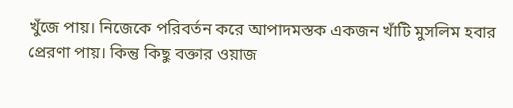খুঁজে পায়। নিজেকে পরিবর্তন করে আপাদমস্তক একজন খাঁটি মুসলিম হবার প্রেরণা পায়। কিন্তু কিছু বক্তার ওয়াজ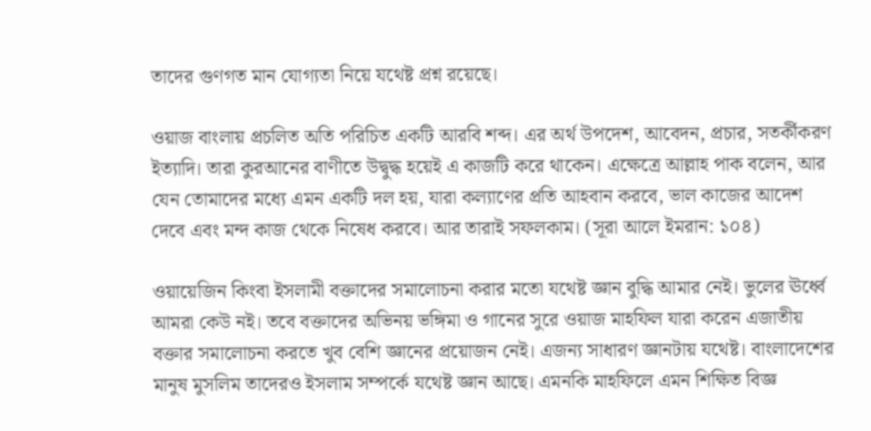তাদের গুণগত মান যোগ্যতা নিয়ে যথেষ্ট প্রশ্ন রয়েছে।

ওয়াজ বাংলায় প্রচলিত অতি পরিচিত একটি আরবি শব্দ। এর অর্থ উপদেশ, আবেদন, প্রচার, সতর্কীকরণ ইত্যাদি। তারা কুরআনের বাণীতে উদ্বুদ্ধ হয়েই এ কাজটি করে থাকেন। এক্ষেত্রে আল্লাহ পাক বলেন, আর যেন তোমাদের মধ্যে এমন একটি দল হয়, যারা কল্যাণের প্রতি আহবান করবে, ভাল কাজের আদেশ দেবে এবং মন্দ কাজ থেকে নিষেধ করবে। আর তারাই সফলকাম। (সূরা আলে ইমরান: ১০৪)

ওয়ায়েজিন কিংবা ইসলামী বক্তাদের সমালোচনা করার মতো যথেষ্ট জ্ঞান বুদ্ধি আমার নেই। ভুলের ঊর্ধ্বে আমরা কেউ নই। তবে বক্তাদের অভিনয় ভঙ্গিমা ও গানের সুরে ওয়াজ মাহফিল যারা করেন এজাতীয় বক্তার সমালোচনা করতে খুব বেশি জ্ঞানের প্রয়োজন নেই। এজন্য সাধারণ জ্ঞানটায় যথেষ্ট। বাংলাদেশের মানুষ মুসলিম তাদেরও ইসলাম সম্পর্কে যথেষ্ট জ্ঞান আছে। এমনকি মাহফিলে এমন শিক্ষিত বিজ্ঞ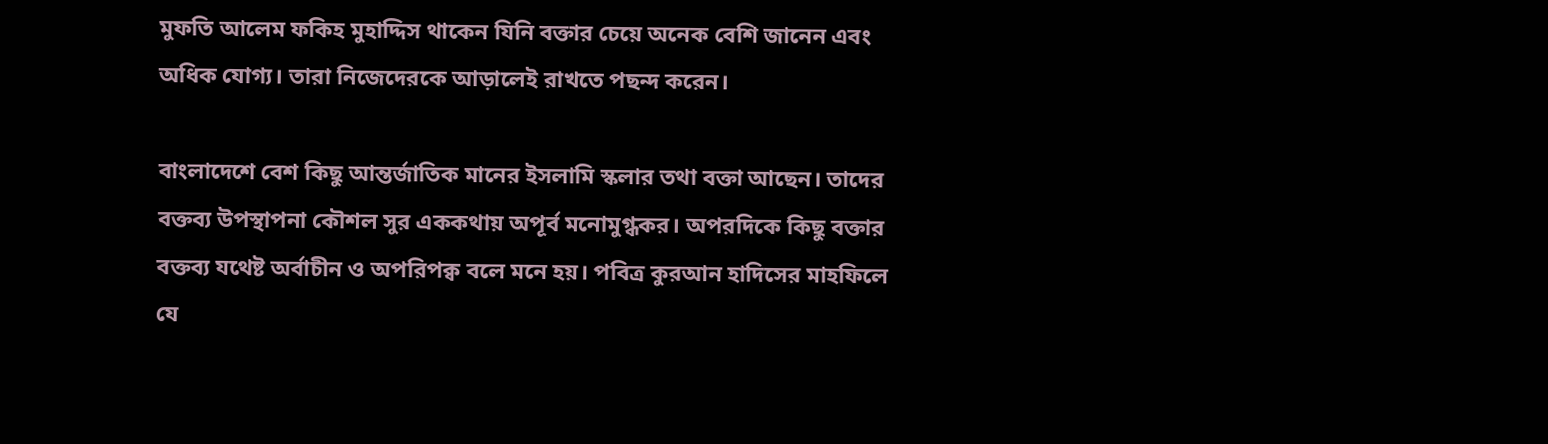মুফতি আলেম ফকিহ মুহাদ্দিস থাকেন যিনি বক্তার চেয়ে অনেক বেশি জানেন এবং অধিক যোগ্য। তারা নিজেদেরকে আড়ালেই রাখতে পছন্দ করেন।

বাংলাদেশে বেশ কিছু আন্তর্জাতিক মানের ইসলামি স্কলার তথা বক্তা আছেন। তাদের বক্তব্য উপস্থাপনা কৌশল সুর এককথায় অপূর্ব মনোমুগ্ধকর। অপরদিকে কিছু বক্তার বক্তব্য যথেষ্ট অর্বাচীন ও অপরিপক্ব বলে মনে হয়। পবিত্র কুরআন হাদিসের মাহফিলে যে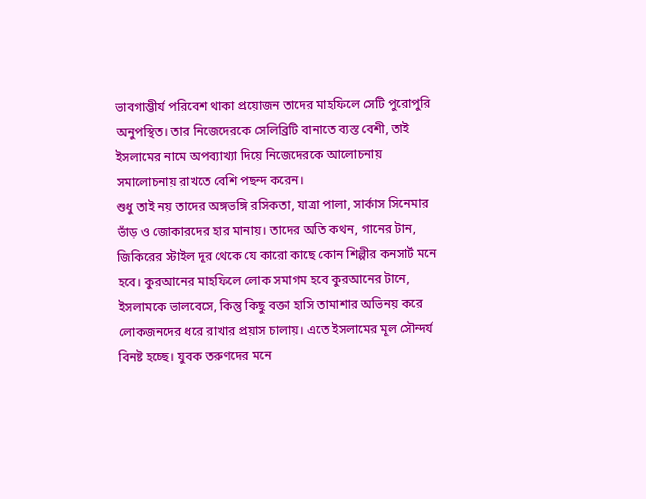ভাবগাম্ভীর্য পরিবেশ থাকা প্রয়োজন তাদের মাহফিলে সেটি পুরোপুরি অনুপস্থিত। তার নিজেদেরকে সেলিব্রিটি বানাতে ব্যস্ত বেশী, তাই ইসলামের নামে অপব্যাখ্যা দিয়ে নিজেদেরকে আলোচনায় সমালোচনায় রাখতে বেশি পছন্দ করেন।
শুধু তাই নয় তাদের অঙ্গভঙ্গি রসিকতা, যাত্রা পালা, সার্কাস সিনেমার ভাঁড় ও জোকারদের হার মানায়। তাদের অতি কথন, গানের টান, জিকিরের স্টাইল দূর থেকে যে কারো কাছে কোন শিল্পীর কনসার্ট মনে হবে। কুরআনের মাহফিলে লোক সমাগম হবে কুরআনের টানে, ইসলামকে ভালবেসে, কিন্তু কিছু বক্তা হাসি তামাশার অভিনয় করে লোকজনদের ধরে রাখার প্রয়াস চালায়। এতে ইসলামের মূল সৌন্দর্য বিনষ্ট হচ্ছে। যুবক তরুণদের মনে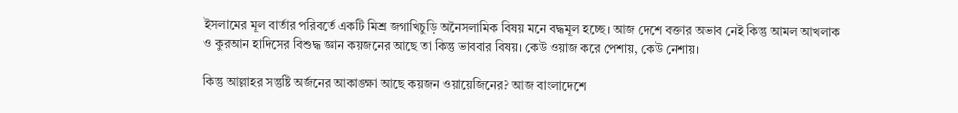ইসলামের মূল বার্তার পরিবর্তে একটি মিশ্র জগাখিচুড়ি অনৈসলামিক বিষয় মনে বদ্ধমূল হচ্ছে। আজ দেশে বক্তার অভাব নেই কিন্তু আমল আখলাক ও কুরআন হাদিসের বিশুদ্ধ জ্ঞান কয়জনের আছে তা কিন্তু ভাববার বিষয়। কেউ ওয়াজ করে পেশায়, কেউ নেশায়।

কিন্তু আল্লাহর সন্তুষ্টি অর্জনের আকাঙ্ক্ষা আছে কয়জন ওয়ায়েজিনের? আজ বাংলাদেশে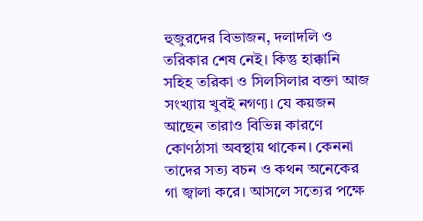হুজুরদের বিভাজন, দলাদলি ও তরিকার শেষ নেই। কিন্তু হাক্কানি সহিহ তরিকা ও সিলসিলার বক্তা আজ সংখ্যায় খুবই নগণ্য। যে কয়জন আছেন তারাও বিভিন্ন কারণে কোণঠাসা অবস্থায় থাকেন। কেননা তাদের সত্য বচন ও কথন অনেকের গা জ্বালা করে। আসলে সত্যের পক্ষে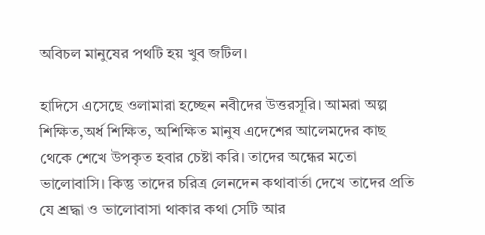অবিচল মানুষের পথটি হয় খুব জটিল।

হাদিসে এসেছে ওলামারা হচ্ছেন নবীদের উত্তরসূরি। আমরা অল্প শিক্ষিত,অর্ধ শিক্ষিত, অশিক্ষিত মানুষ এদেশের আলেমদের কাছ থেকে শেখে উপকৃত হবার চেষ্টা করি। তাদের অন্ধের মতো ভালোবাসি। কিন্তু তাদের চরিত্র লেনদেন কথাবার্তা দেখে তাদের প্রতি যে শ্রদ্ধা ও ভালোবাসা থাকার কথা সেটি আর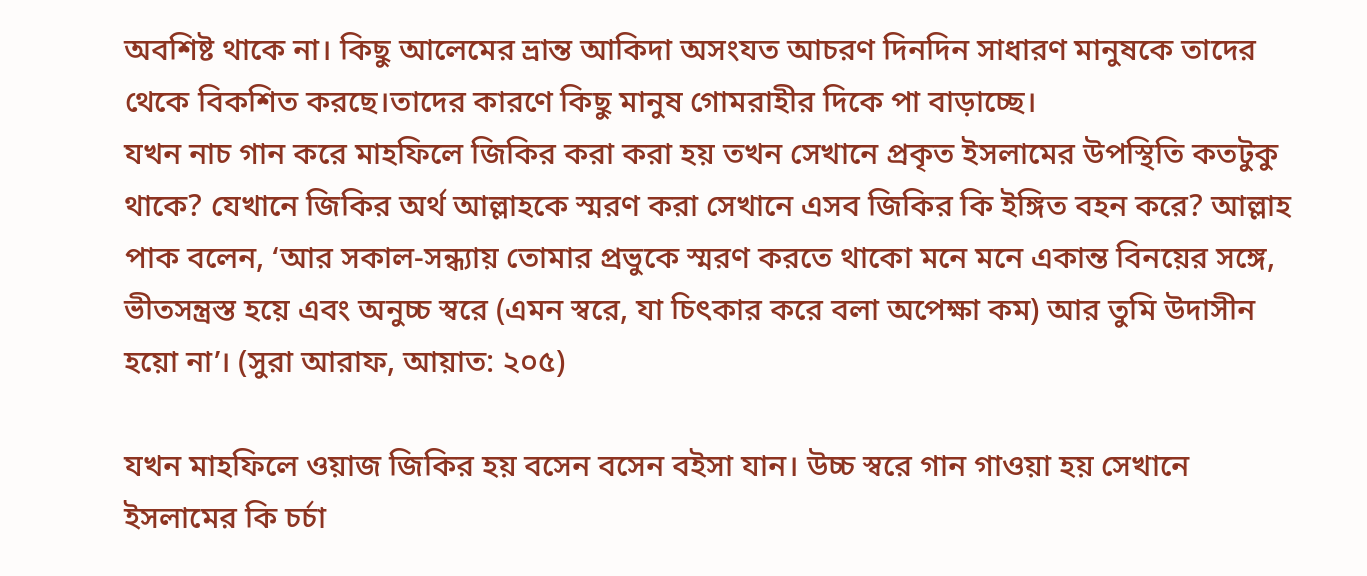অবশিষ্ট থাকে না। কিছু আলেমের ভ্রান্ত আকিদা অসংযত আচরণ দিনদিন সাধারণ মানুষকে তাদের থেকে বিকশিত করছে।তাদের কারণে কিছু মানুষ গোমরাহীর দিকে পা বাড়াচ্ছে।
যখন নাচ গান করে মাহফিলে জিকির করা করা হয় তখন সেখানে প্রকৃত ইসলামের উপস্থিতি কতটুকু থাকে? যেখানে জিকির অর্থ আল্লাহকে স্মরণ করা সেখানে এসব জিকির কি ইঙ্গিত বহন করে? আল্লাহ পাক বলেন, ‘আর সকাল-সন্ধ্যায় তোমার প্রভুকে স্মরণ করতে থাকো মনে মনে একান্ত বিনয়ের সঙ্গে, ভীতসন্ত্রস্ত হয়ে এবং অনুচ্চ স্বরে (এমন স্বরে, যা চিৎকার করে বলা অপেক্ষা কম) আর তুমি উদাসীন হয়ো না’। (সুরা আরাফ, আয়াত: ২০৫)

যখন মাহফিলে ওয়াজ জিকির হয় বসেন বসেন বইসা যান। উচ্চ স্বরে গান গাওয়া হয় সেখানে ইসলামের কি চর্চা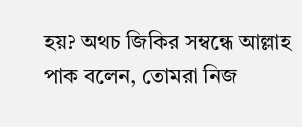হয়? অথচ জিকির সম্বন্ধে আল্লাহ পাক বলেন, তোমরা নিজ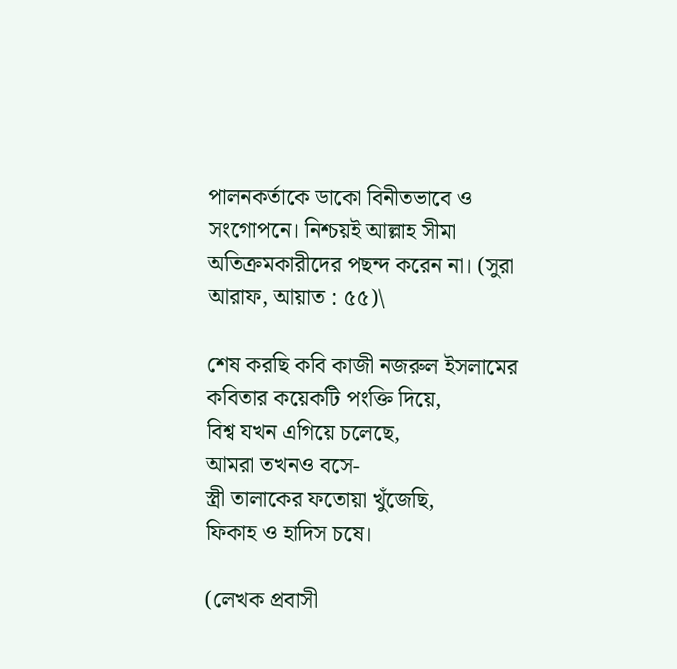পালনকর্তাকে ডাকো বিনীতভাবে ও সংগোপনে। নিশ্চয়ই আল্লাহ সীমা অতিক্রমকারীদের পছন্দ করেন না। (সুরা আরাফ, আয়াত : ৫৫)\

শেষ করছি কবি কাজী নজরুল ইসলামের কবিতার কয়েকটি পংক্তি দিয়ে,
বিশ্ব যখন এগিয়ে চলেছে,
আমরা তখনও বসে-
স্ত্রী তালাকের ফতোয়া খুঁজেছি,
ফিকাহ ও হাদিস চষে।

(লেখক প্রবাসী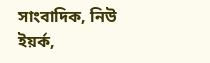সাংবাদিক, নিউ ইয়র্ক,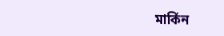মার্কিন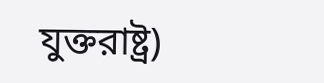যুক্তরাষ্ট্র)